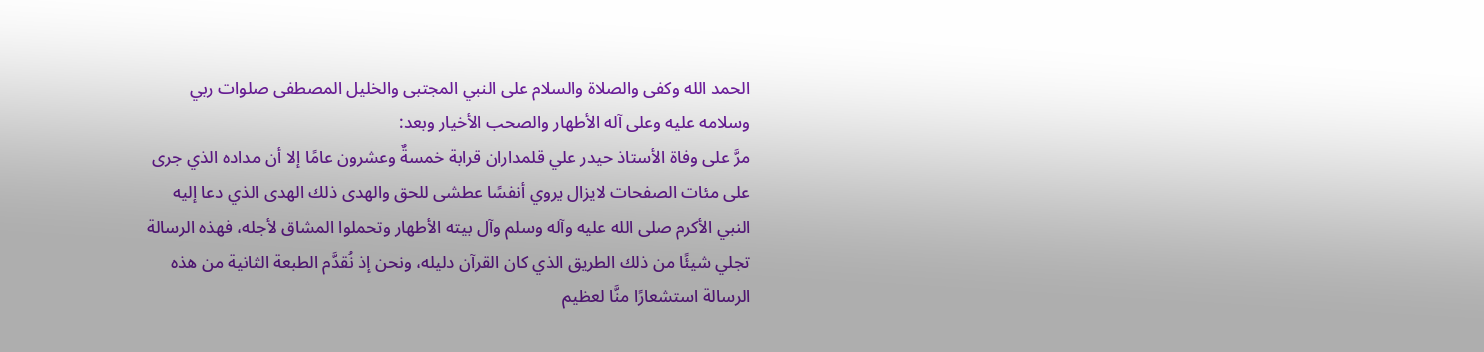الحمد الله وكفى والصلاة والسلام على النبي المجتبى والخليل المصطفى صلوات ربي وسلامه عليه وعلى آله الأطهار والصحب الأخيار وبعد:
مرَّ على وفاة الأستاذ حيدر علي قلمداران قرابة خمسةٌ وعشرون عامًا إلا أن مداده الذي جرى على مئات الصفحات لايزال يروي أنفسًا عطشى للحق والهدى ذلك الهدى الذي دعا إليه النبي الأكرم صلى الله عليه وآله وسلم وآل بيته الأطهار وتحملوا المشاق لأجله، فهذه الرسالة تجلي شيئًا من ذلك الطريق الذي كان القرآن دليله، ونحن إذ نُقدَّم الطبعة الثانية من هذه الرسالة استشعارًا منَّا لعظيم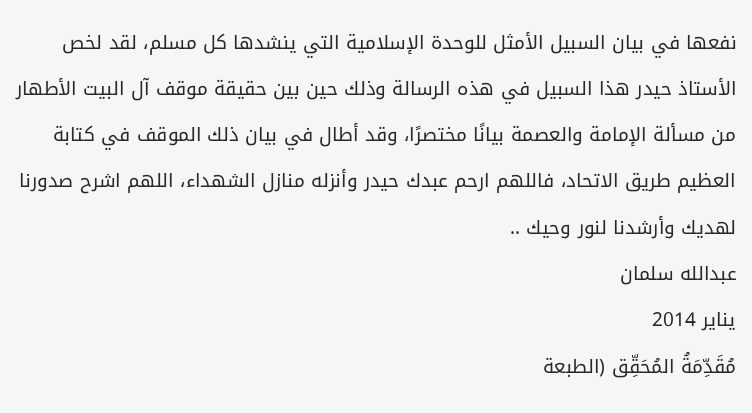نفعها في بيان السبيل الأمثل للوحدة الإسلامية التي ينشدها كل مسلم، لقد لخص الأستاذ حيدر هذا السبيل في هذه الرسالة وذلك حين بين حقيقة موقف آل البيت الأطهار من مسألة الإمامة والعصمة بيانًا مختصرًا، وقد أطال في بيان ذلك الموقف في كتابة العظيم طريق الاتحاد، فاللهم ارحم عبدك حيدر وأنزله منازل الشهداء، اللهم اشرح صدورنا لهديك وأرشدنا لنور وحيك ..
عبدالله سلمان
يناير 2014
مُقَدِّمَةُ المُحَقِّق (الطبعة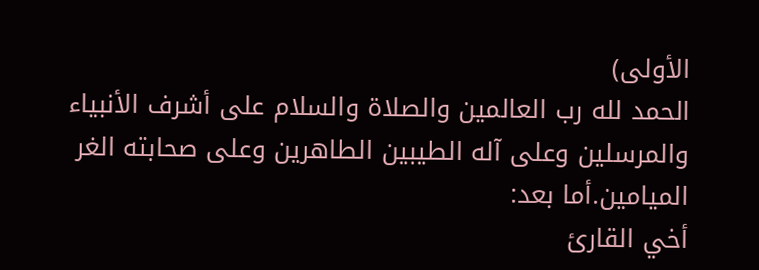الأولى)
الحمد لله رب العالمين والصلاة والسلام على أشرف الأنبياء والمرسلين وعلى آله الطيبين الطاهرين وعلى صحابته الغر الميامين.أما بعد:
أخي القارئ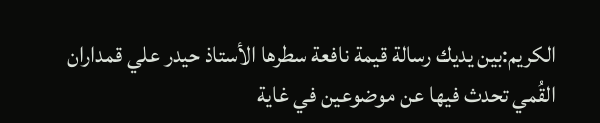الكريم:بين يديك رسالة قيمة نافعة سطرها الأستاذ حيدر علي قمداران القُمي تحدث فيها عن موضوعين في غاية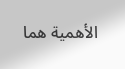الأهمية هما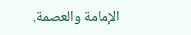الإمامة والعصمة.